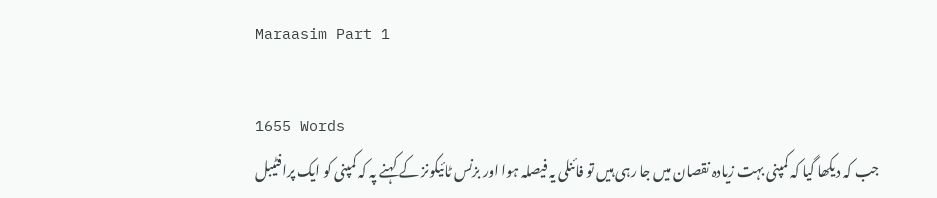Maraasim Part 1

1655 Words
جب کہ دیکھا گیا کہ کمپنی بہت زیادہ نقصان میں جا رہی ہیں تو فائنلی یہ فیصلہ ہوا اور بزنس ٹائیکونز کے کہنے پہ کہ کمپنی کو ایک پرافٹیبل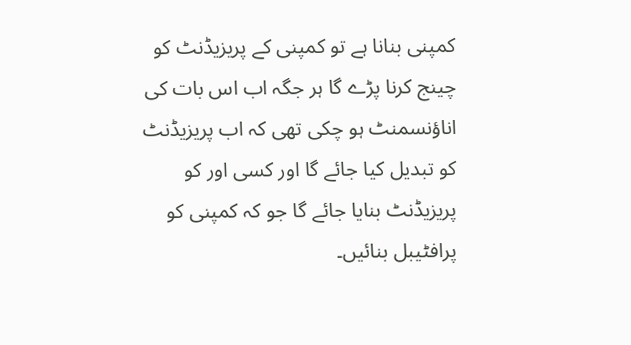کمپنی بنانا ہے تو کمپنی کے پریزیڈنٹ کو چینج کرنا پڑے گا ہر جگہ اب اس بات کی اناؤنسمنٹ ہو چکی تھی کہ اب پریزیڈنٹ کو تبدیل کیا جائے گا اور کسی اور کو پریزیڈنٹ بنایا جائے گا جو کہ کمپنی کو پرافٹیبل بنائیں۔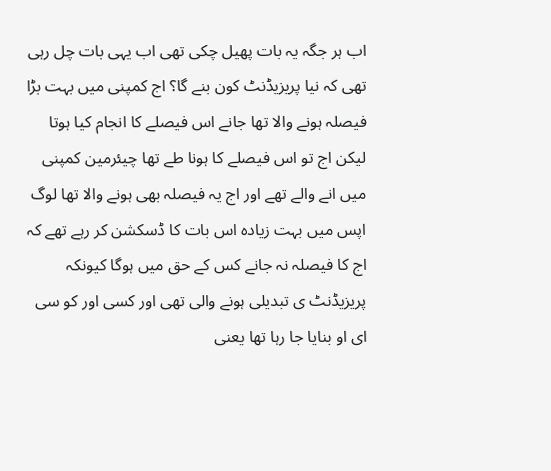اب ہر جگہ یہ بات پھیل چکی تھی اب یہی بات چل رہی تھی کہ نیا پریزیڈنٹ کون بنے گا؟ اج کمپنی میں بہت بڑا فیصلہ ہونے والا تھا جانے اس فیصلے کا انجام کیا ہوتا لیکن اج تو اس فیصلے کا ہونا طے تھا چیئرمین کمپنی میں انے والے تھے اور اج یہ فیصلہ بھی ہونے والا تھا لوگ اپس میں بہت زیادہ اس بات کا ڈسکشن کر رہے تھے کہ اج کا فیصلہ نہ جانے کس کے حق میں ہوگا کیونکہ پریزیڈنٹ ی تبدیلی ہونے والی تھی اور کسی اور کو سی ای او بنایا جا رہا تھا یعنی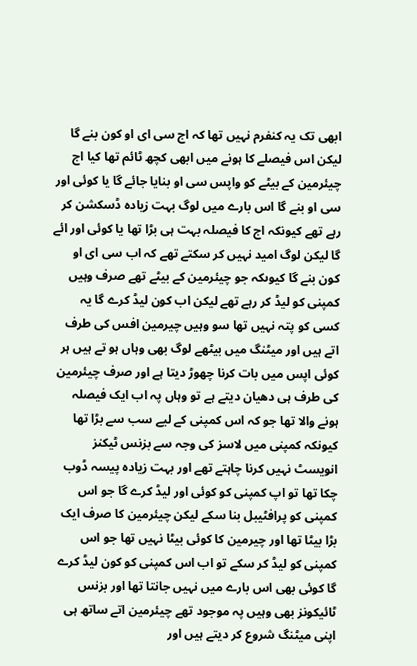ابھی تک یہ کنفرم نہیں تھا کہ اج سی ای او کون بنے گا لیکن اس فیصلے کا ہونے میں ابھی کچھ ٹائم تھا کیا اج چیئرمین کے بیٹے کو واپس سی او بنایا جائے گا یا کوئی اور سی او بنے گا اس بارے میں لوگ بہت زیادہ ڈسکشن کر رہے تھے کیونکہ اج کا فیصلہ بہت ہی بڑا تھا یا کوئی اور ائے گا لیکن لوگ امید نہیں کر سکتے تھے کہ اب سی ای او کون بنے گا کیوںکہ جو چیئرمین کے بیٹے تھے صرف وہیں کمپنی کو لیڈ کر رہے تھے لیکن اب کون لیڈ کرے گا یہ کسی کو پتہ نہیں تھا سو وہیں چیرمین افس کی طرف اتے ہیں اور میٹنگ میں بیٹھے لوگ بھی وہاں ہو تے ہیں ہر کوئی اپس میں بات کرنا چھوڑ دیتا ہے اور صرف چیئرمین کی طرف ہی دھیان دیتے ہے تو وہاں پہ اب ایک فیصلہ ہونے والا تھا جو کہ اس کمپنی کے لیے سب سے بڑا تھا کیونکہ کمپنی میں لاسز کی وجہ سے بزنس ٹیکنز انویسٹ نہیں کرنا چاہتے تھے اور بہت زیادہ پیسہ ڈوب چکا تھا تو اپ کمپنی کو کوئی اور لیڈ کرے گا جو اس کمپنی کو پرافٹیبل بنا سکے لیکن چیئرمین کا صرف ایک بڑا بیٹا تھا اور چیرمین کا کوئی بیٹا نہیں تھا جو اس کمپنی کو لیڈ کر سکے تو اب اس کمپنی کو کون لیڈ کرے گا کوئی بھی اس بارے میں نہیں جانتا تھا اور بزنس ٹائیکونز بھی وہیں پہ موجود تھے چیئرمین اتے ساتھ ہی اپنی میٹنگ شروع کر دیتے ہیں اور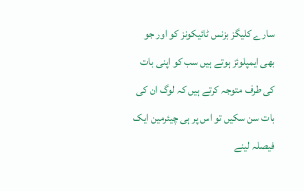سارے کلیگز بزنس ٹائیکونز کو اور جو بھی ایمپلوئز ہوتے ہیں سب کو اپنی بات کی طرف متوجہ کرتے ہیں کہ لوگ ان کی بات سن سکیں تو اس پر ہی چیئرمین ایک فیصلہ لینے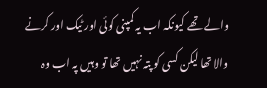والے تھے کیونکہ اب یہ کمپنی کوئی اور ٹیک اور کرنے والا تھا لیکن کسی کو پتہ نہیں تھا تو وہیں پہ اب وہ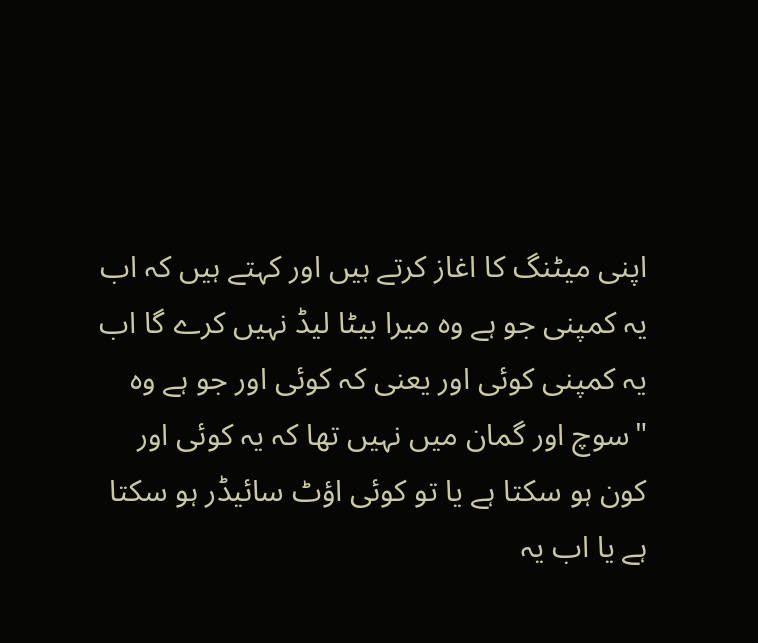اپنی میٹنگ کا اغاز کرتے ہیں اور کہتے ہیں کہ اب یہ کمپنی جو ہے وہ میرا بیٹا لیڈ نہیں کرے گا اب یہ کمپنی کوئی اور یعنی کہ کوئی اور جو ہے وہ "سوچ اور گمان میں نہیں تھا کہ یہ کوئی اور کون ہو سکتا ہے یا تو کوئی اؤٹ سائیڈر ہو سکتا ہے یا اب یہ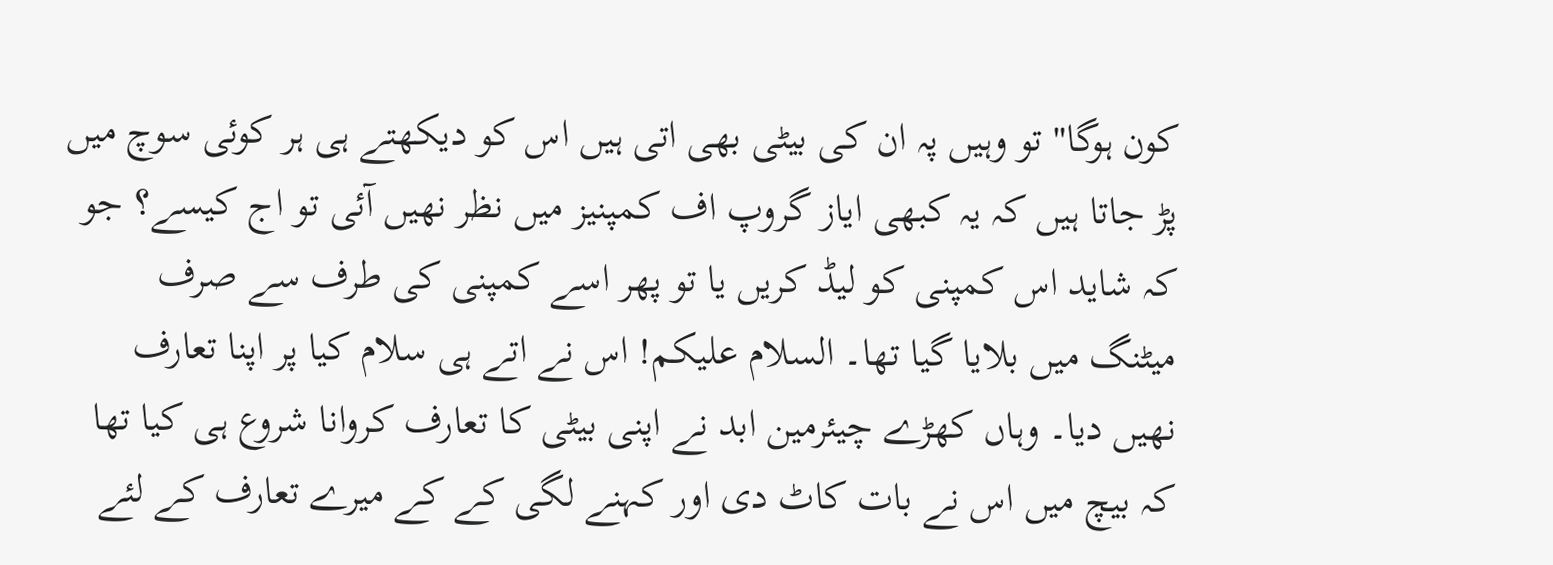کون ہوگا" تو وہیں پہ ان کی بیٹی بھی اتی ہیں اس کو دیکھتے ہی ہر کوئی سوچ میں پڑ جاتا ہیں کہ یہ کبھی ایاز گروپ اف کمپنیز میں نظر نھیں آئی تو اج کیسے؟ جو کہ شاید اس کمپنی کو لیڈ کریں یا تو پھر اسے کمپنی کی طرف سے صرف میٹنگ میں بلایا گیا تھا۔ السلام علیکم! اس نے اتے ہی سلام کیا پر اپنا تعارف نھیں دیا۔ وہاں کھڑے چیئرمین ابد نے اپنی بیٹی کا تعارف کروانا شروع ہی کیا تھا کہ بیچ میں اس نے بات کاٹ دی اور کہنے لگی کے کے میرے تعارف کے لئے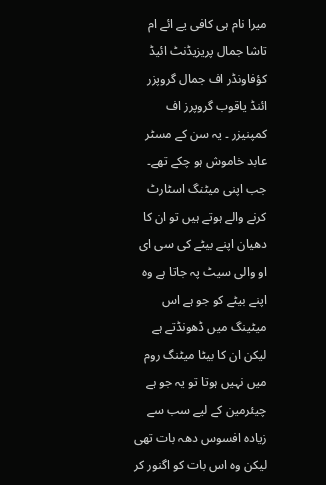میرا نام ہی کافی یے ائے ام تاشا جمال پریزیڈنٹ ائیڈ کؤفاونڈر اف جمال گروپزر ائنڈ یاقوب گروپرز اف کمپنیزر ۔ یہ سن کے مسٹر عابد خاموش ہو چکے تھے۔ جب اپنی میٹنگ اسٹارٹ کرنے والے ہوتے ہیں تو ان کا دھیان اپنے بیٹے کی سی ای او والی سیٹ پہ جاتا ہے وہ اپنے بیٹے کو جو ہے اس میٹینگ میں ڈھونڈتے ہے لیکن ان کا بیٹا میٹنگ روم میں نہیں ہوتا تو یہ جو ہے چیئرمین کے لیے سب سے زیادہ افسوس دھہ بات تھی لیکن وہ اس بات کو اگنور کر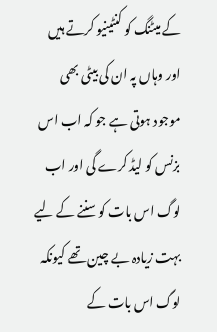کے میٹنگ کو کنٹینیو کرتے ہیں اور وہاں پہ ان کی بیٹی بھی موجود ہوتی ہے جو کہ اب اس بزنس کو لیڈ کرے گی اور اب لوگ اس بات کو سننے کے لیے بہت زیادہ بے چین تھے کیونکہ لوگ اس بات کے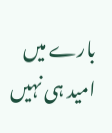بارے میں امید ہی نہیں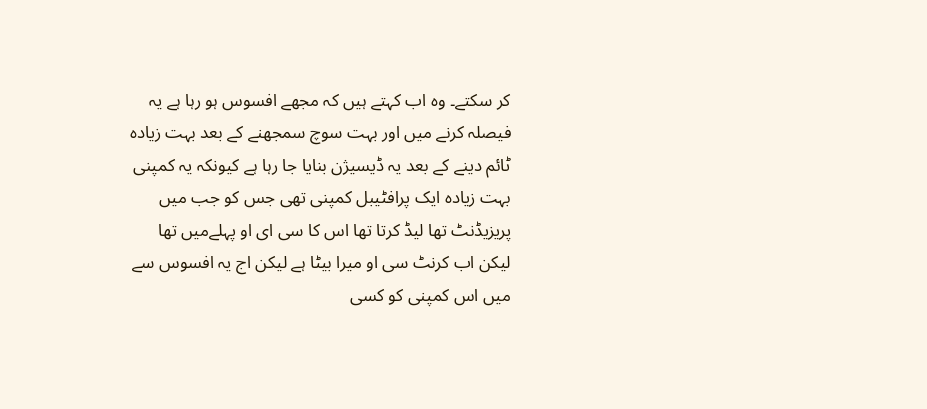کر سکتے۔ وہ اب کہتے ہیں کہ مجھے افسوس ہو رہا ہے یہ فیصلہ کرنے میں اور بہت سوچ سمجھنے کے بعد بہت زیادہ ٹائم دینے کے بعد یہ ڈیسیژن بنایا جا رہا ہے کیونکہ یہ کمپنی بہت زیادہ ایک پرافٹیبل کمپنی تھی جس کو جب میں پریزیڈنٹ تھا لیڈ کرتا تھا اس کا سی ای او پہلےمیں تھا لیکن اب کرنٹ سی او میرا بیٹا ہے لیکن اج یہ افسوس سے میں اس کمپنی کو کسی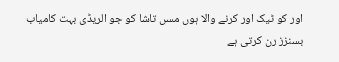اور کو ٹیک اور کرنے والا ہوں مسں تاشا کو جو الریڈی بہت کامیاب بسنزز رن کرتی ہے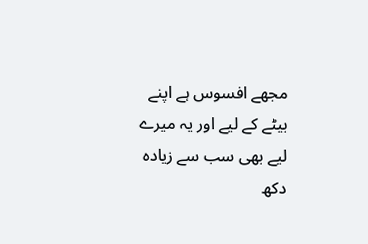مجھے افسوس ہے اپنے بیٹے کے لیے اور یہ میرے لیے بھی سب سے زیادہ دکھ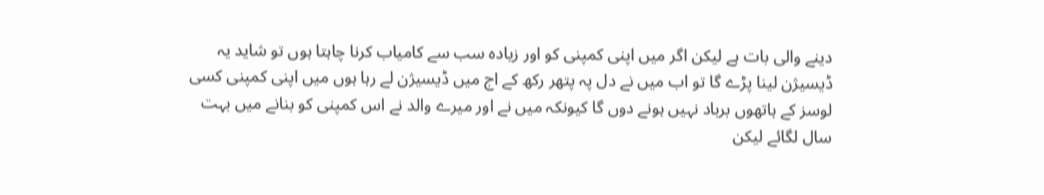دینے والی بات ہے لیکن اگر میں اپنی کمپنی کو اور زیادہ سب سے کامیاب کرنا چاہتا ہوں تو شاید یہ ڈیسیژن لینا پڑے گا تو اب میں نے دل پہ پتھر رکھ کے اج میں ڈیسیژن لے رہا ہوں میں اپنی کمپنی کسی لوسز کے ہاتھوں برباد نہیں ہونے دوں گا کیونکہ میں نے اور میرے والد نے اس کمپنی کو بنانے میں بہت سال لگائے لیکن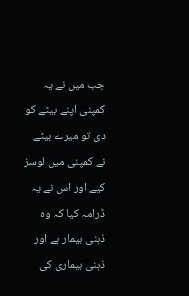جب میں نے یہ کمپنی اپنے بیٹے کو دی تو میرے بیٹے نے کمپنی میں لوسز کیے اور اس نے یہ ڈرامہ کیا کہ وہ ذہنی بیمار ہے اور ذہنی بیماری کی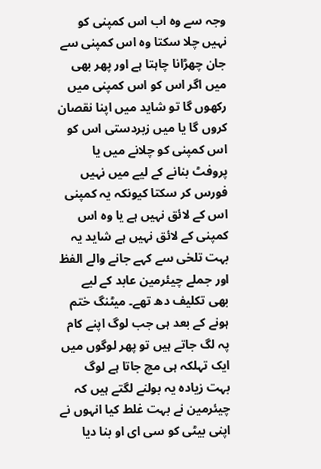وجہ سے وہ اب اس کمپنی کو نہیں چلا سکتا وہ اس کمپنی سے جان چھڑانا چاہتا ہے اور پھر بھی میں اگر اس کو اس کمپنی میں رکھوں گا تو شاید میں اپنا نقصان کروں گا یا میں زبردستی اس کو اس کمپنی کو چلانے میں یا پروفٹ بنانے کے لیے میں نہیں فورس کر سکتا کیونکہ یہ کمپنی اس کے لائق نہیں ہے یا وہ اس کمپنی کے لائق نہیں ہے شاید یہ بہت تلخی سے کہے جانے والے الفظ اور جملے چیئرمین عابد کے لیے بھی تکلیف دھ تھے۔ میٹنگ ختم ہونے کے بعد ہی جب لوگ اپنے کام پہ لگ جاتے ہیں تو پھر لوگوں میں ایک تہلکہ ہی مچ جاتا ہے لوگ بہت زیادہ یہ بولنے لگتے ہیں کہ چیئرمین نے بہت غلط کیا انہوں نے اپنی بیٹی کو سی ای او بنا دیا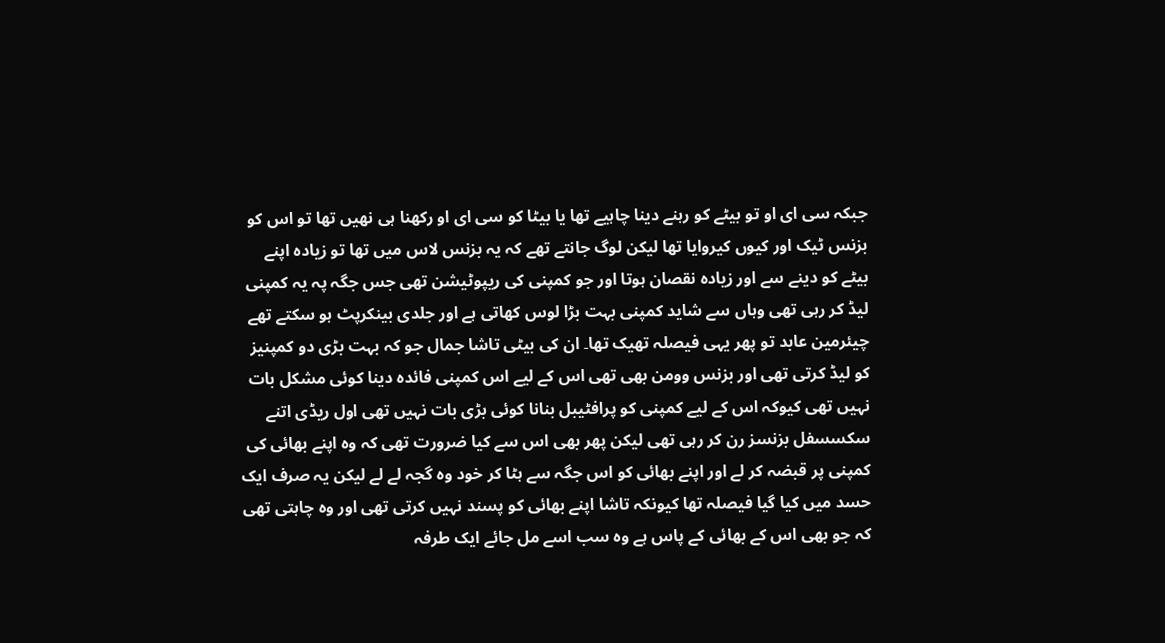جبکہ سی ای او تو بیٹے کو رہنے دینا چاہیے تھا یا بیٹا کو سی ای او رکھنا ہی نھیں تھا تو اس کو بزنس ٹیک اور کیوں کیروایا تھا لیکن لوگ جانتے تھے کہ یہ بزنس لاس میں تھا تو زیادہ اپنے بیٹے کو دینے سے اور زیادہ نقصان ہوتا اور جو کمپنی کی ریپوٹیشن تھی جس جگہ پہ یہ کمپنی لیڈ کر رہی تھی وہاں سے شاید کمپنی بہت بڑا لوس کھاتی ہے اور جلدی بینکرپٹ ہو سکتے تھے چیئرمین عابد تو پھر یہی فیصلہ تھیک تھا۔ ان کی بیٹی تاشا جمال جو کہ بہت بڑی دو کمپنیز کو لیڈ کرتی تھی اور بزنس وومن بھی تھی اس کے لیے اس کمپنی فائدہ دینا کوئی مشکل بات نہیں تھی کیوکہ اس کے لیے کمپنی کو پرافٹیبل بنانا کوئی بڑی بات نہیں تھی اول ریڈی اتنے سکسسفل بزنسز رن کر رہی تھی لیکن پھر بھی اس سے کیا ضرورت تھی کہ وہ اپنے بھائی کی کمپنی پر قبضہ کر لے اور اپنے بھائی کو اس جگہ سے ہٹا کر خود وہ گجہ لے لے لیکن یہ صرف ایک حسد میں کیا گیا فیصلہ تھا کیونکہ تاشا اپنے بھائی کو پسند نہیں کرتی تھی اور وہ چاہتی تھی کہ جو بھی اس کے بھائی کے پاس ہے وہ سب اسے مل جائے ایک طرفہ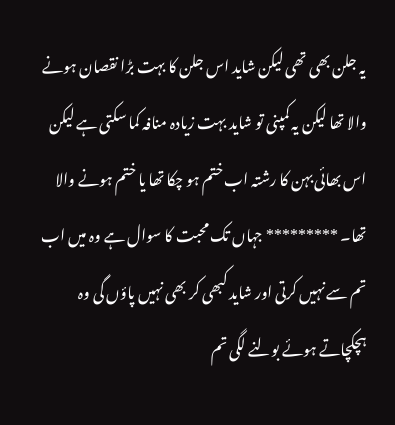یہ جلن بھی تھی لیکن شاید اس جلن کا بہت بڑا نقصان ہونے والا تھا لیکن یہ کمپنی تو شاید بہت زیادہ منافہ کما سکتی ہے لیکن اس بھائی بہن کا رشتہ اب ختم ہو چکا تھا یا ختم ہونے والا تھا۔ ********* جہاں تک محبت کا سوال ہے وہ میں اب تم سے نہیں کرتی اور شاید کبھی کر بھی نہیں پاؤں گی وہ ہچکچاتے ہوئے بولنے لگی تم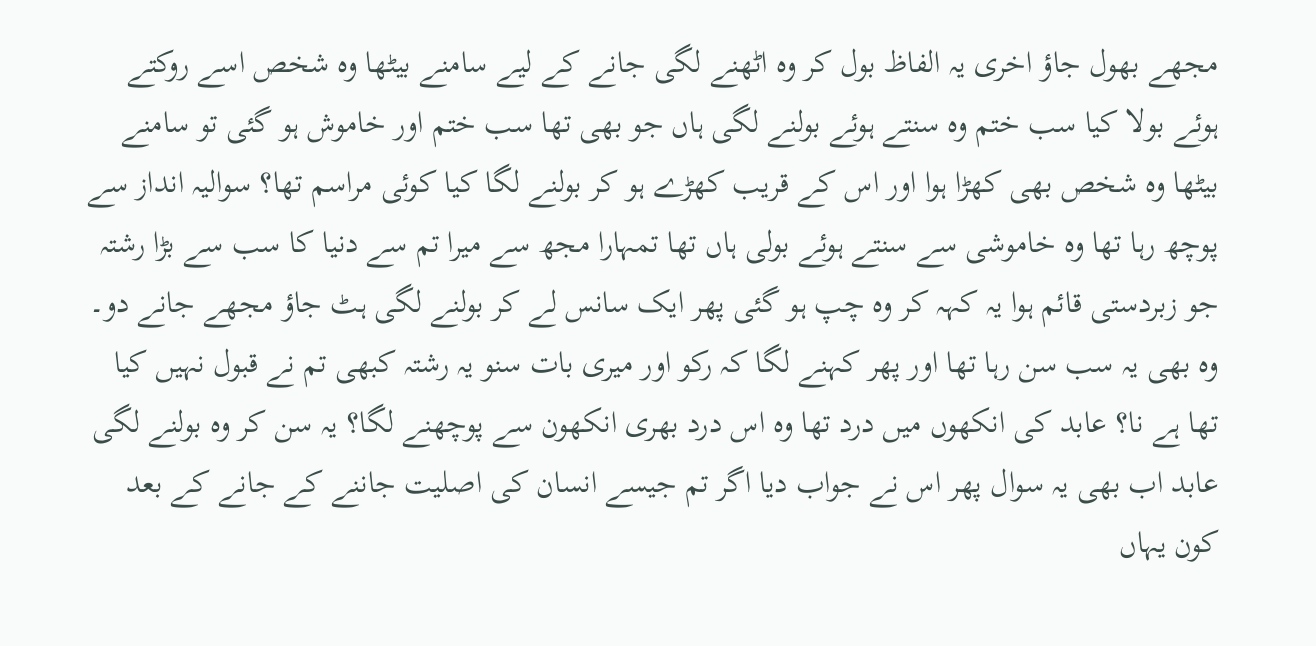مجھے بھول جاؤ اخری یہ الفاظ بول کر وہ اٹھنے لگی جانے کے لیے سامنے بیٹھا وہ شخص اسے روکتے ہوئے بولا کیا سب ختم وہ سنتے ہوئے بولنے لگی ہاں جو بھی تھا سب ختم اور خاموش ہو گئی تو سامنے بیٹھا وہ شخص بھی کھڑا ہوا اور اس کے قریب کھڑے ہو کر بولنے لگا کیا کوئی مراسم تھا؟ سوالیہ انداز سے پوچھ رہا تھا وہ خاموشی سے سنتے ہوئے بولی ہاں تھا تمہارا مجھ سے میرا تم سے دنیا کا سب سے بڑا رشتہ جو زبردستی قائم ہوا یہ کہہ کر وہ چپ ہو گئی پھر ایک سانس لے کر بولنے لگی ہٹ جاؤ مجھے جانے دو۔ وہ بھی یہ سب سن رہا تھا اور پھر کہنے لگا کہ رکو اور میری بات سنو یہ رشتہ کبھی تم نے قبول نہیں کیا تھا ہے نا؟ عابد کی انکھوں میں درد تھا وہ اس درد بھری انکھون سے پوچھنے لگا؟ یہ سن کر وہ بولنے لگی عابد اب بھی یہ سوال پھر اس نے جواب دیا اگر تم جیسے انسان کی اصلیت جاننے کے جانے کے بعد کون یہاں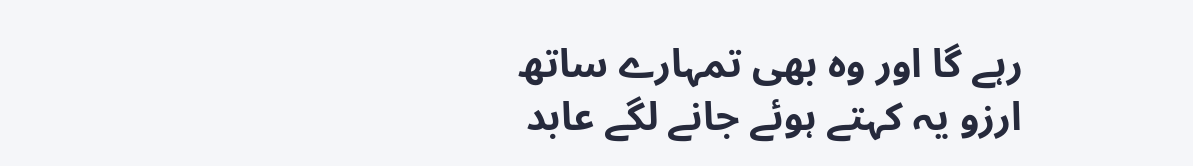رہے گا اور وہ بھی تمہارے ساتھ ارزو یہ کہتے ہوئے جانے لگے عابد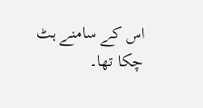اس کے سامنے ہٹ چکا تھا۔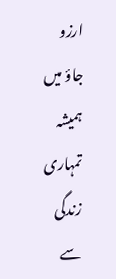ارزو جاؤ میں ہمیشہ تمہاری زندگی سے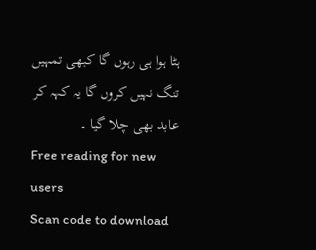ہٹا ہوا ہی رہوں گا کبھی تمہیں تنگ نہیں کروں گا یہ کہہ کر عابد بھی چلا گیا ۔
Free reading for new users
Scan code to download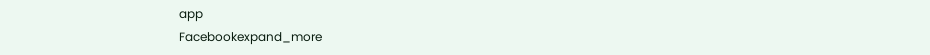app
Facebookexpand_more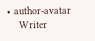• author-avatar
    Writer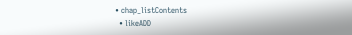• chap_listContents
  • likeADD